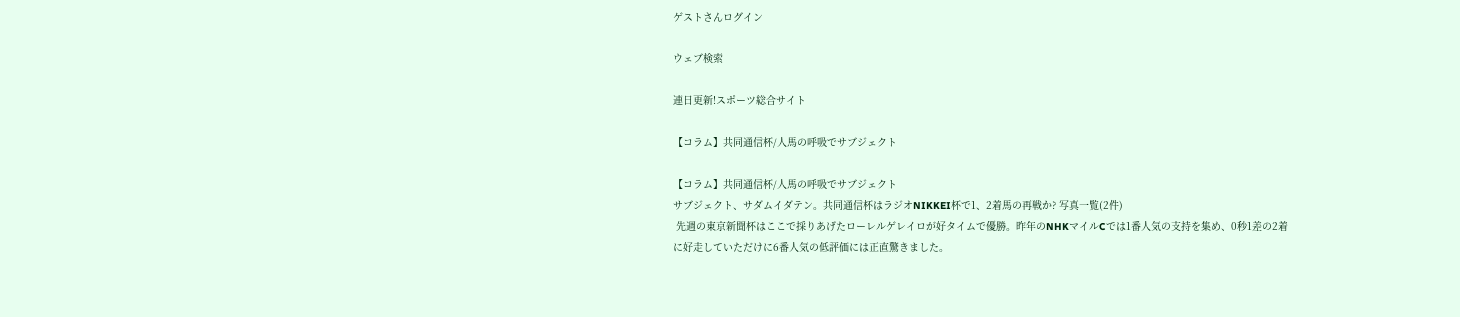ゲストさんログイン

ウェブ検索

連日更新!スポーツ総合サイト

【コラム】共同通信杯/人馬の呼吸でサブジェクト

【コラム】共同通信杯/人馬の呼吸でサブジェクト
サブジェクト、サダムイダテン。共同通信杯はラジオNIKKEI杯で1、2着馬の再戦か? 写真一覧(2件)
 先週の東京新聞杯はここで採りあげたローレルゲレイロが好タイムで優勝。昨年のNHKマイルCでは1番人気の支持を集め、0秒1差の2着に好走していただけに6番人気の低評価には正直驚きました。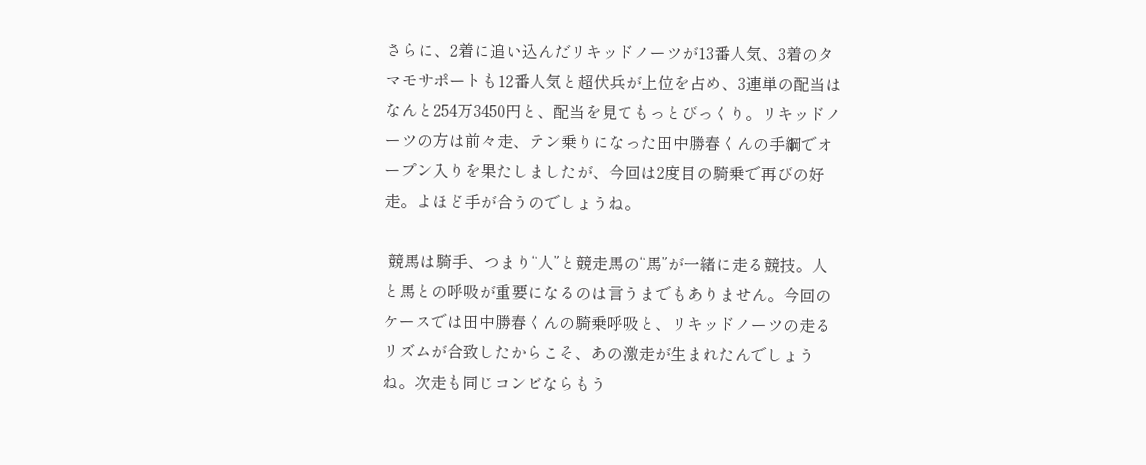さらに、2着に追い込んだリキッドノーツが13番人気、3着のタマモサポートも12番人気と超伏兵が上位を占め、3連単の配当はなんと254万3450円と、配当を見てもっとびっくり。リキッドノーツの方は前々走、テン乗りになった田中勝春くんの手綱でオープン入りを果たしましたが、今回は2度目の騎乗で再びの好走。よほど手が合うのでしょうね。

 競馬は騎手、つまり“人”と競走馬の“馬”が一緒に走る競技。人と馬との呼吸が重要になるのは言うまでもありません。今回のケースでは田中勝春くんの騎乗呼吸と、リキッドノーツの走るリズムが合致したからこそ、あの激走が生まれたんでしょうね。次走も同じコンビならもう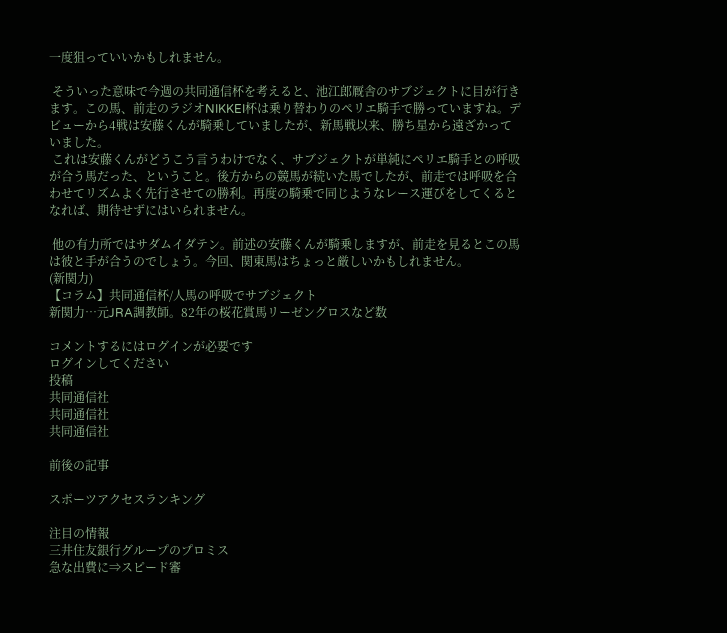一度狙っていいかもしれません。

 そういった意味で今週の共同通信杯を考えると、池江郎厩舎のサブジェクトに目が行きます。この馬、前走のラジオNIKKEI杯は乗り替わりのペリエ騎手で勝っていますね。デビューから4戦は安藤くんが騎乗していましたが、新馬戦以来、勝ち星から遠ざかっていました。
 これは安藤くんがどうこう言うわけでなく、サブジェクトが単純にペリエ騎手との呼吸が合う馬だった、ということ。後方からの競馬が続いた馬でしたが、前走では呼吸を合わせてリズムよく先行させての勝利。再度の騎乗で同じようなレース運びをしてくるとなれば、期待せずにはいられません。

 他の有力所ではサダムイダテン。前述の安藤くんが騎乗しますが、前走を見るとこの馬は彼と手が合うのでしょう。今回、関東馬はちょっと厳しいかもしれません。
(新関力)
【コラム】共同通信杯/人馬の呼吸でサブジェクト
新関力…元JRA調教師。82年の桜花賞馬リーゼングロスなど数

コメントするにはログインが必要です
ログインしてください
投稿
共同通信社
共同通信社
共同通信社

前後の記事

スポーツアクセスランキング

注目の情報
三井住友銀行グループのプロミス
急な出費に⇒スピード審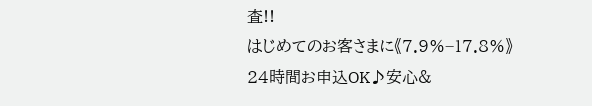査!!
はじめてのお客さまに《7.9%−17.8%》
24時間お申込OK♪安心&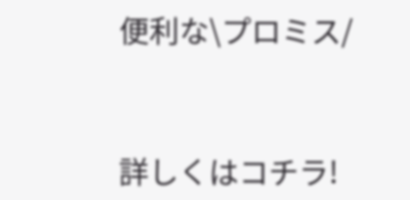便利な\プロミス/


詳しくはコチラ!